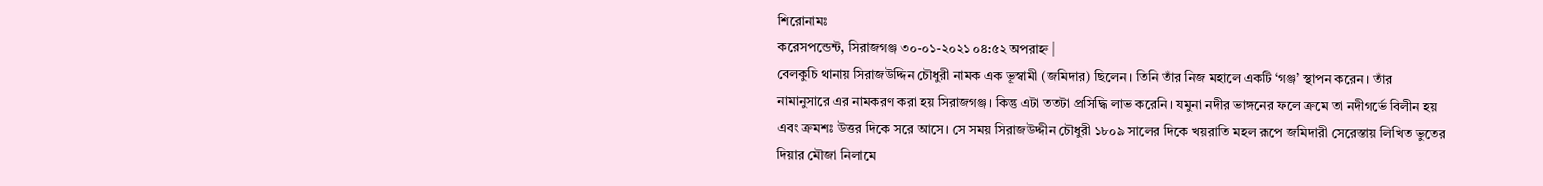শিরোনামঃ
করেসপন্ডেন্ট, সিরাজগঞ্জ ৩০-০১-২০২১ ০৪:৫২ অপরাহ্ন |
বেলকুচি থানায় সিরাজউদ্দিন চৌধুরী নামক এক ভূস্বামী (জমিদার) ছিলেন। তিনি তাঁর নিজ মহালে একটি ‘গঞ্জ’ স্থাপন করেন। তাঁর নামানুসারে এর নামকরণ করা হয় সিরাজগঞ্জ। কিন্তু এটা ততটা প্রসিদ্ধি লাভ করেনি। যমুনা নদীর ভাঙ্গনের ফলে ক্রমে তা নদীগর্ভে বিলীন হয় এবং ক্রমশঃ উত্তর দিকে সরে আসে। সে সময় সিরাজউদ্দীন চৌধুরী ১৮০৯ সালের দিকে খয়রাতি মহল রূপে জমিদারী সেরেস্তায় লিখিত ভুতের দিয়ার মৌজা নিলামে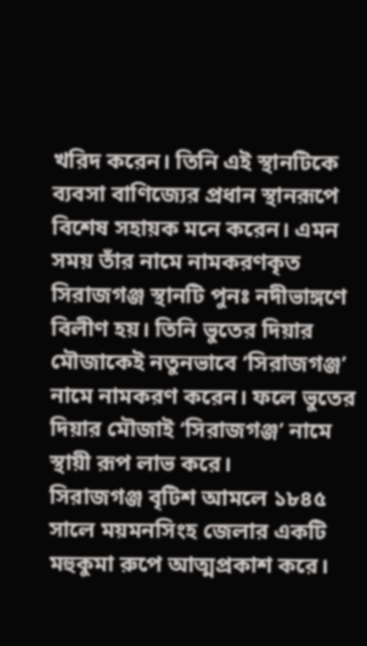খরিদ করেন। তিনি এই স্থানটিকে ব্যবসা বাণিজ্যের প্রধান স্থানরূপে বিশেষ সহায়ক মনে করেন। এমন সময় তাঁর নামে নামকরণকৃত সিরাজগঞ্জ স্থানটি পুনঃ নদীভাঙ্গণে বিলীণ হয়। তিনি ভুতের দিয়ার মৌজাকেই নতুনভাবে ‘সিরাজগঞ্জ’ নামে নামকরণ করেন। ফলে ভুতের দিয়ার মৌজাই ‘সিরাজগঞ্জ’ নামে স্থায়ী রূপ লাভ করে।
সিরাজগঞ্জ বৃটিশ আমলে ১৮৪৫ সালে ময়মনসিংহ জেলার একটি মহুকুমা রুপে আত্মপ্রকাশ করে।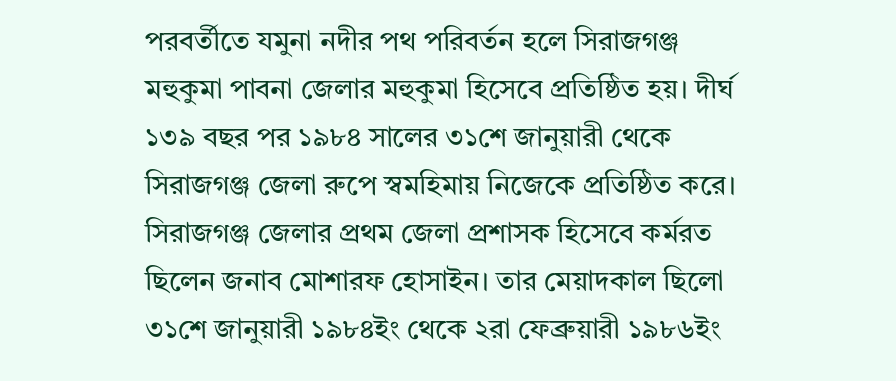পরবর্তীতে যমুনা নদীর পথ পরিবর্তন হলে সিরাজগঞ্জ মহুকুমা পাবনা জেলার মহুকুমা হিসেবে প্রতিষ্ঠিত হয়। দীর্ঘ ১৩৯ বছর পর ১৯৮৪ সালের ৩১শে জানুয়ারী থেকে সিরাজগঞ্জ জেলা রুপে স্বমহিমায় নিজেকে প্রতিষ্ঠিত করে। সিরাজগঞ্জ জেলার প্রথম জেলা প্রশাসক হিসেবে কর্মরত ছিলেন জনাব মোশারফ হোসাইন। তার মেয়াদকাল ছিলো ৩১শে জানুয়ারী ১৯৮৪ইং থেকে ২রা ফেব্রুয়ারী ১৯৮৬ইং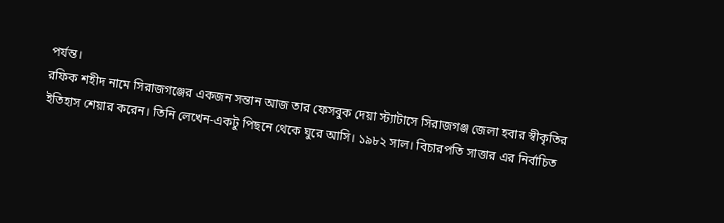পর্যন্ত।
রফিক শহীদ নামে সিরাজগঞ্জের একজন সন্তান আজ তার ফেসবুক দেয়া স্ট্যাটাসে সিরাজগঞ্জ জেলা হবার স্বীকৃতির ইতিহাস শেয়ার করেন। তিনি লেখেন-একটু পিছনে থেকে ঘুরে আসি। ১৯৮২ সাল। বিচারপতি সাত্তার এর নির্বাচিত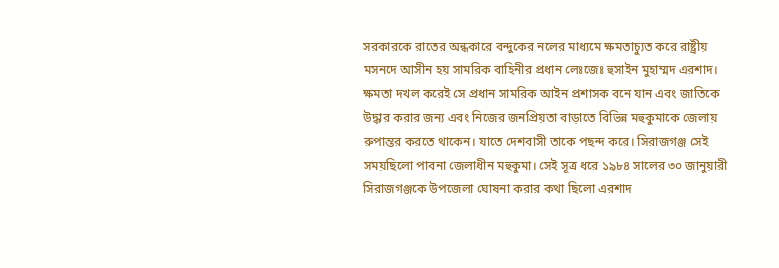সরকারকে রাতের অন্ধকারে বন্দুকের নলের মাধ্যমে ক্ষমতাচ্যুত করে রাষ্ট্রীয় মসনদে আসীন হয় সামরিক বাহিনীর প্রধান লেঃজেঃ হুসাইন মুহাম্মদ এরশাদ। ক্ষমতা দখল করেই সে প্রধান সামরিক আইন প্রশাসক বনে যান এবং জাতিকে উদ্ধার করার জন্য এবং নিজের জনপ্রিয়তা বাড়াতে বিভিন্ন মহুকুমাকে জেলায় রুপান্তর করতে থাকেন। যাতে দেশবাসী তাকে পছন্দ করে। সিরাজগঞ্জ সেই সময়ছিলো পাবনা জেলাধীন মহুকুমা। সেই সূত্র ধরে ১৯৮৪ সালের ৩০ জানুয়ারী সিরাজগঞ্জকে উপজেলা ঘোষনা করার কথা ছিলো এরশাদ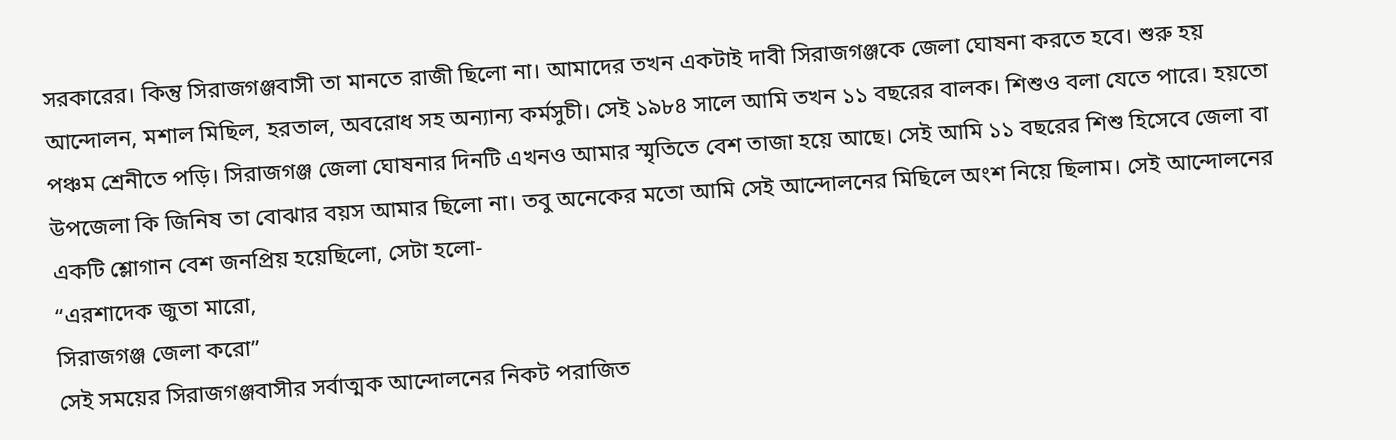সরকারের। কিন্তু সিরাজগঞ্জবাসী তা মানতে রাজী ছিলো না। আমাদের তখন একটাই দাবী সিরাজগঞ্জকে জেলা ঘোষনা করতে হবে। শুরু হয় আন্দোলন, মশাল মিছিল, হরতাল, অবরোধ সহ অন্যান্য কর্মসুচী। সেই ১৯৮৪ সালে আমি তখন ১১ বছরের বালক। শিশুও বলা যেতে পারে। হয়তো পঞ্চম শ্রেনীতে পড়ি। সিরাজগঞ্জ জেলা ঘোষনার দিনটি এখনও আমার স্মৃতিতে বেশ তাজা হয়ে আছে। সেই আমি ১১ বছরের শিশু হিসেবে জেলা বা উপজেলা কি জিনিষ তা বোঝার বয়স আমার ছিলো না। তবু অনেকের মতো আমি সেই আন্দোলনের মিছিলে অংশ নিয়ে ছিলাম। সেই আন্দোলনের একটি শ্লোগান বেশ জনপ্রিয় হয়েছিলো, সেটা হলো-
“এরশাদেক জুতা মারো,
সিরাজগঞ্জ জেলা করো”
সেই সময়ের সিরাজগঞ্জবাসীর সর্বাত্মক আন্দোলনের নিকট পরাজিত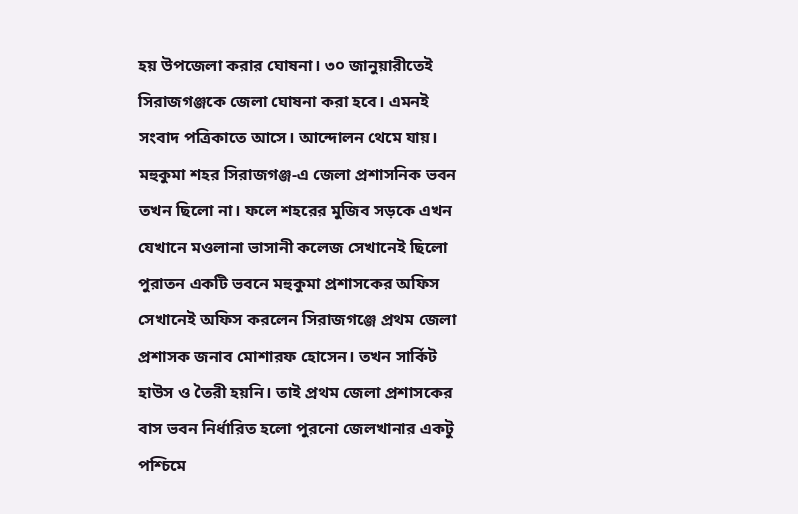হয় উপজেলা করার ঘোষনা। ৩০ জানুয়ারীতেই সিরাজগঞ্জকে জেলা ঘোষনা করা হবে। এমনই সংবাদ পত্রিকাতে আসে। আন্দোলন থেমে যায়। মহুকুমা শহর সিরাজগঞ্জ-এ জেলা প্রশাসনিক ভবন তখন ছিলো না। ফলে শহরের মুজিব সড়কে এখন যেখানে মওলানা ভাসানী কলেজ সেখানেই ছিলো পুরাতন একটি ভবনে মহুকুমা প্রশাসকের অফিস সেখানেই অফিস করলেন সিরাজগঞ্জে প্রথম জেলা প্রশাসক জনাব মোশারফ হোসেন। তখন সার্কিট হাউস ও তৈরী হয়নি। তাই প্রথম জেলা প্রশাসকের বাস ভবন নির্ধারিত হলো পুরনো জেলখানার একটু পশ্চিমে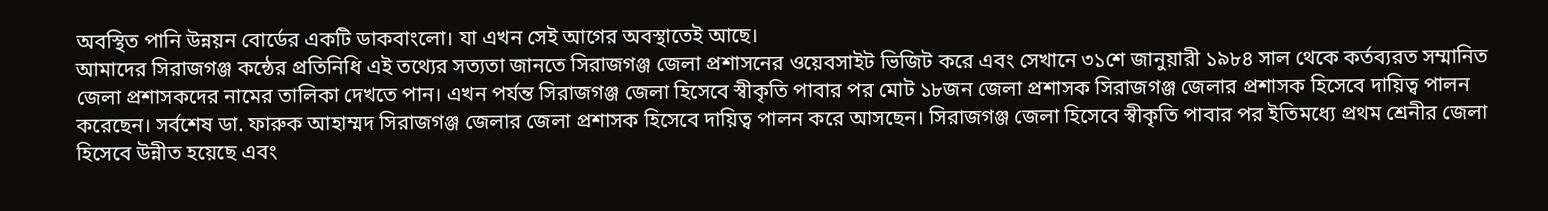অবস্থিত পানি উন্নয়ন বোর্ডের একটি ডাকবাংলো। যা এখন সেই আগের অবস্থাতেই আছে।
আমাদের সিরাজগঞ্জ কন্ঠের প্রতিনিধি এই তথ্যের সত্যতা জানতে সিরাজগঞ্জ জেলা প্রশাসনের ওয়েবসাইট ভিজিট করে এবং সেখানে ৩১শে জানুয়ারী ১৯৮৪ সাল থেকে কর্তব্যরত সম্মানিত জেলা প্রশাসকদের নামের তালিকা দেখতে পান। এখন পর্যন্ত সিরাজগঞ্জ জেলা হিসেবে স্বীকৃতি পাবার পর মোট ১৮জন জেলা প্রশাসক সিরাজগঞ্জ জেলার প্রশাসক হিসেবে দায়িত্ব পালন করেছেন। সর্বশেষ ডা. ফারুক আহাম্মদ সিরাজগঞ্জ জেলার জেলা প্রশাসক হিসেবে দায়িত্ব পালন করে আসছেন। সিরাজগঞ্জ জেলা হিসেবে স্বীকৃতি পাবার পর ইতিমধ্যে প্রথম শ্রেনীর জেলা হিসেবে উন্নীত হয়েছে এবং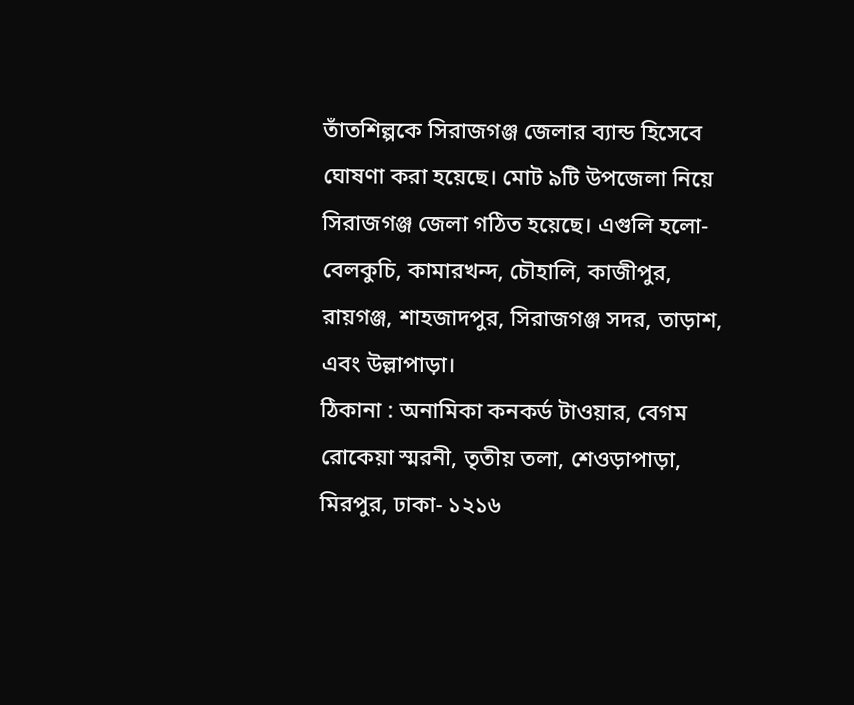তাঁতশিল্পকে সিরাজগঞ্জ জেলার ব্যান্ড হিসেবে ঘোষণা করা হয়েছে। মোট ৯টি উপজেলা নিয়ে সিরাজগঞ্জ জেলা গঠিত হয়েছে। এগুলি হলো- বেলকুচি, কামারখন্দ, চৌহালি, কাজীপুর, রায়গঞ্জ, শাহজাদপুর, সিরাজগঞ্জ সদর, তাড়াশ, এবং উল্লাপাড়া।
ঠিকানা : অনামিকা কনকর্ড টাওয়ার, বেগম রোকেয়া স্মরনী, তৃতীয় তলা, শেওড়াপাড়া, মিরপুর, ঢাকা- ১২১৬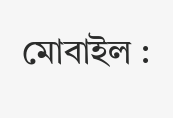মোবাইল :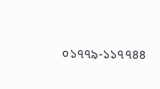০১৭৭৯-১১৭৭৪৪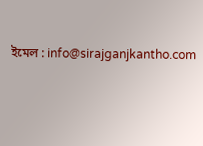ইমেল : info@sirajganjkantho.com